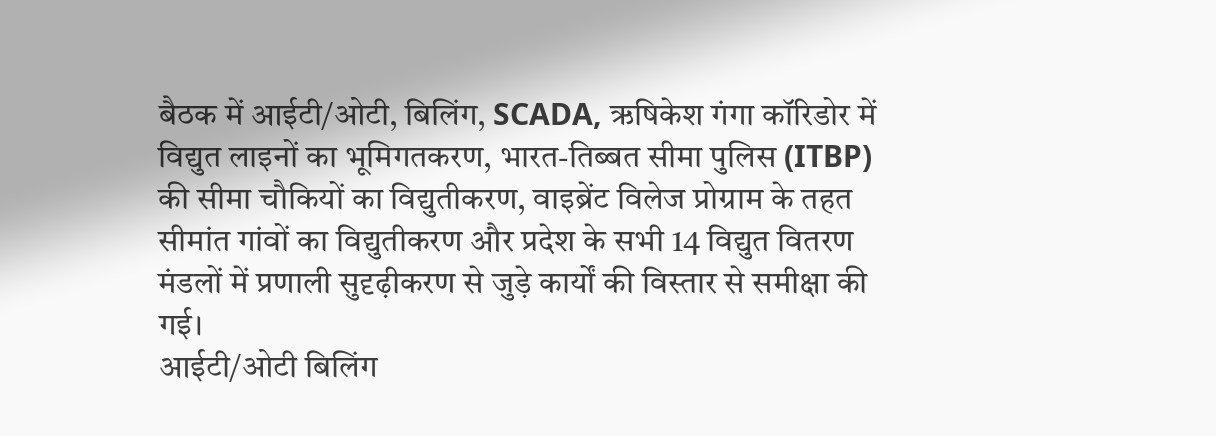बैठक में आईटी/ओटी, बिलिंग, SCADA, ऋषिकेश गंगा कॉरिडोर में विद्युत लाइनों का भूमिगतकरण, भारत-तिब्बत सीमा पुलिस (ITBP) की सीमा चौकियों का विद्युतीकरण, वाइब्रेंट विलेज प्रोग्राम के तहत सीमांत गांवों का विद्युतीकरण और प्रदेश के सभी 14 विद्युत वितरण मंडलों में प्रणाली सुदृढ़ीकरण से जुड़े कार्यों की विस्तार से समीक्षा की गई।
आईटी/ओटी बिलिंग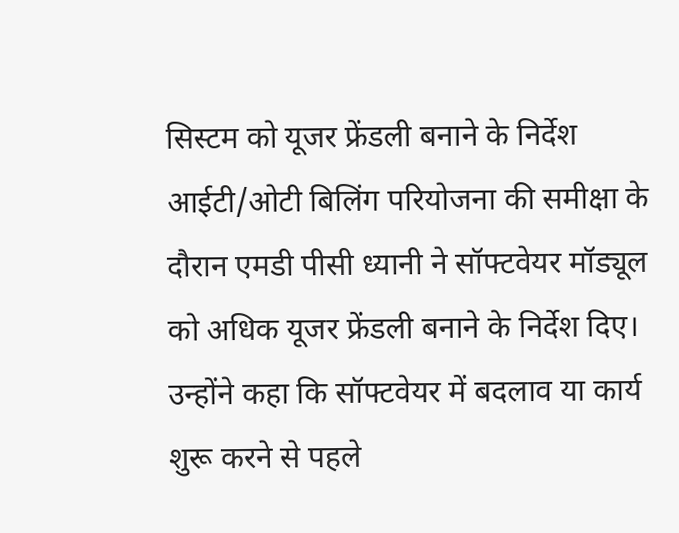सिस्टम को यूजर फ्रेंडली बनाने के निर्देश
आईटी/ओटी बिलिंग परियोजना की समीक्षा के दौरान एमडी पीसी ध्यानी ने सॉफ्टवेयर मॉड्यूल को अधिक यूजर फ्रेंडली बनाने के निर्देश दिए। उन्होंने कहा कि सॉफ्टवेयर में बदलाव या कार्य शुरू करने से पहले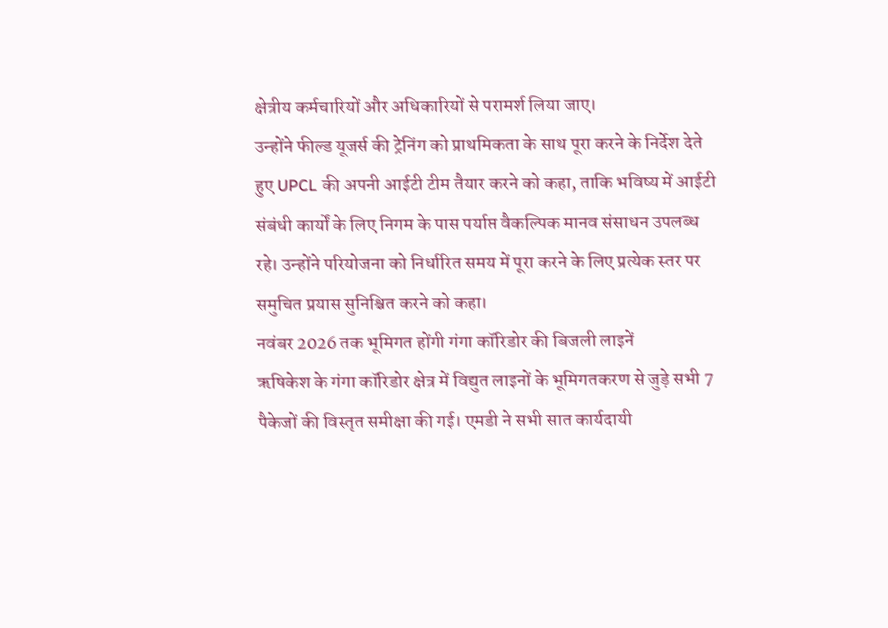क्षेत्रीय कर्मचारियों और अधिकारियों से परामर्श लिया जाए।
उन्होंने फील्ड यूजर्स की ट्रेनिंग को प्राथमिकता के साथ पूरा करने के निर्देश देते हुए UPCL की अपनी आईटी टीम तैयार करने को कहा, ताकि भविष्य में आईटी संबंधी कार्यों के लिए निगम के पास पर्याप्त वैकल्पिक मानव संसाधन उपलब्ध रहे। उन्होंने परियोजना को निर्धारित समय में पूरा करने के लिए प्रत्येक स्तर पर समुचित प्रयास सुनिश्चित करने को कहा।
नवंबर 2026 तक भूमिगत होंगी गंगा कॉरिडोर की बिजली लाइनें
ऋषिकेश के गंगा कॉरिडोर क्षेत्र में विद्युत लाइनों के भूमिगतकरण से जुड़े सभी 7 पैकेजों की विस्तृत समीक्षा की गई। एमडी ने सभी सात कार्यदायी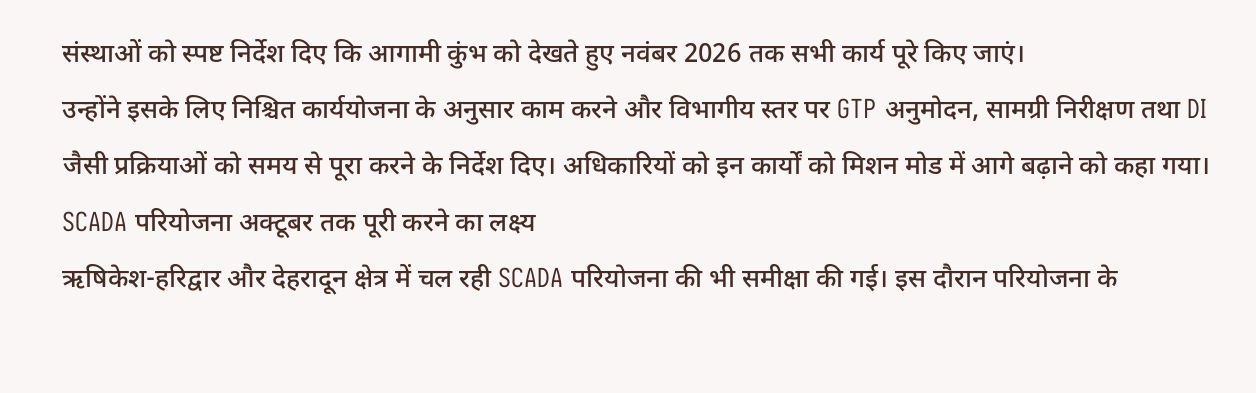संस्थाओं को स्पष्ट निर्देश दिए कि आगामी कुंभ को देखते हुए नवंबर 2026 तक सभी कार्य पूरे किए जाएं।
उन्होंने इसके लिए निश्चित कार्ययोजना के अनुसार काम करने और विभागीय स्तर पर GTP अनुमोदन, सामग्री निरीक्षण तथा DI जैसी प्रक्रियाओं को समय से पूरा करने के निर्देश दिए। अधिकारियों को इन कार्यों को मिशन मोड में आगे बढ़ाने को कहा गया।
SCADA परियोजना अक्टूबर तक पूरी करने का लक्ष्य
ऋषिकेश-हरिद्वार और देहरादून क्षेत्र में चल रही SCADA परियोजना की भी समीक्षा की गई। इस दौरान परियोजना के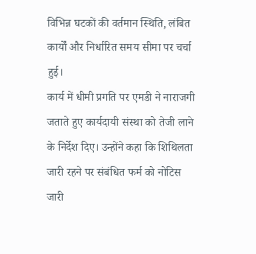विभिन्न घटकों की वर्तमान स्थिति, लंबित कार्यों और निर्धारित समय सीमा पर चर्चा हुई।
कार्य में धीमी प्रगति पर एमडी ने नाराजगी जताते हुए कार्यदायी संस्था को तेजी लाने के निर्देश दिए। उन्होंने कहा कि शिथिलता जारी रहने पर संबंधित फर्म को नोटिस जारी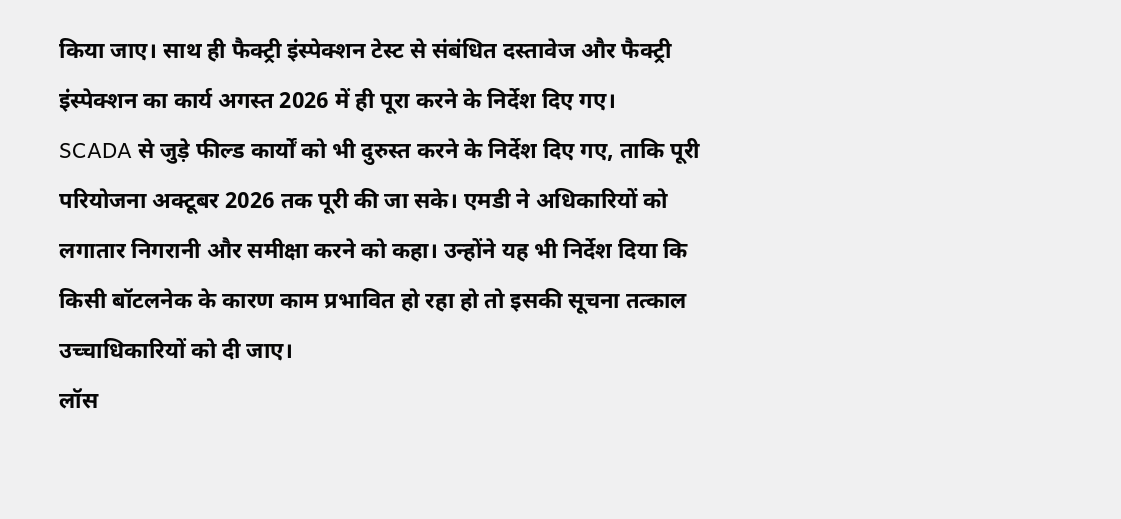किया जाए। साथ ही फैक्ट्री इंस्पेक्शन टेस्ट से संबंधित दस्तावेज और फैक्ट्री इंस्पेक्शन का कार्य अगस्त 2026 में ही पूरा करने के निर्देश दिए गए।
SCADA से जुड़े फील्ड कार्यों को भी दुरुस्त करने के निर्देश दिए गए, ताकि पूरी परियोजना अक्टूबर 2026 तक पूरी की जा सके। एमडी ने अधिकारियों को लगातार निगरानी और समीक्षा करने को कहा। उन्होंने यह भी निर्देश दिया कि किसी बॉटलनेक के कारण काम प्रभावित हो रहा हो तो इसकी सूचना तत्काल उच्चाधिकारियों को दी जाए।
लॉस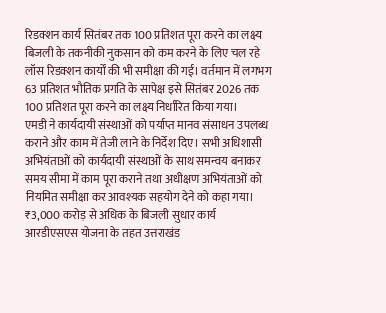रिडक्शन कार्य सितंबर तक 100 प्रतिशत पूरा करने का लक्ष्य
बिजली के तकनीकी नुकसान को कम करने के लिए चल रहे लॉस रिडक्शन कार्यों की भी समीक्षा की गई। वर्तमान में लगभग 63 प्रतिशत भौतिक प्रगति के सापेक्ष इसे सितंबर 2026 तक 100 प्रतिशत पूरा करने का लक्ष्य निर्धारित किया गया।
एमडी ने कार्यदायी संस्थाओं को पर्याप्त मानव संसाधन उपलब्ध कराने और काम में तेजी लाने के निर्देश दिए। सभी अधिशासी अभियंताओं को कार्यदायी संस्थाओं के साथ समन्वय बनाकर समय सीमा में काम पूरा कराने तथा अधीक्षण अभियंताओं को नियमित समीक्षा कर आवश्यक सहयोग देने को कहा गया।
₹3,000 करोड़ से अधिक के बिजली सुधार कार्य
आरडीएसएस योजना के तहत उत्तराखंड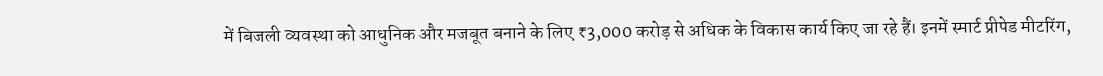में बिजली व्यवस्था को आधुनिक और मजबूत बनाने के लिए ₹3,000 करोड़ से अधिक के विकास कार्य किए जा रहे हैं। इनमें स्मार्ट प्रीपेड मीटरिंग,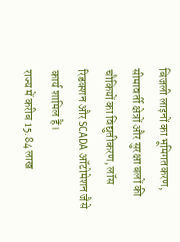बिजली लाइनों का भूमिगतकरण, सीमावर्ती क्षेत्रों और सुरक्षा बलों की चौकियों का विद्युतीकरण, लॉस रिडक्शन और SCADA ऑटोमेशन जैसे कार्य शामिल हैं।
राज्य में करीब 15.84 लाख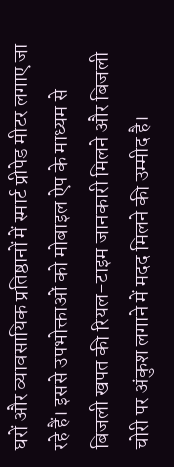घरों और व्यावसायिक प्रतिष्ठानों में स्मार्ट प्रीपेड मीटर लगाए जा रहे हैं। इससे उपभोक्ताओं को मोबाइल ऐप के माध्यम से बिजली खपत की रियल-टाइम जानकारी मिलने और बिजली चोरी पर अंकुश लगाने में मदद मिलने की उम्मीद है।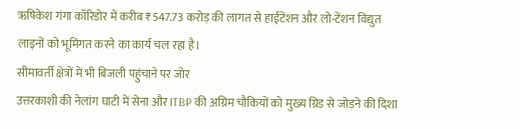ऋषिकेश गंगा कॉरिडोर में करीब ₹547.73 करोड़ की लागत से हाईटेंशन और लो-टेंशन विद्युत लाइनों को भूमिगत करने का कार्य चल रहा है।
सीमावर्ती क्षेत्रों में भी बिजली पहुंचाने पर जोर
उत्तरकाशी की नेलांग घाटी में सेना और ITBP की अग्रिम चौकियों को मुख्य ग्रिड से जोड़ने की दिशा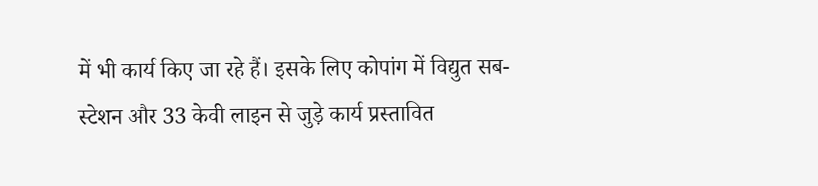में भी कार्य किए जा रहे हैं। इसके लिए कोपांग में विद्युत सब-स्टेशन और 33 केवी लाइन से जुड़े कार्य प्रस्तावित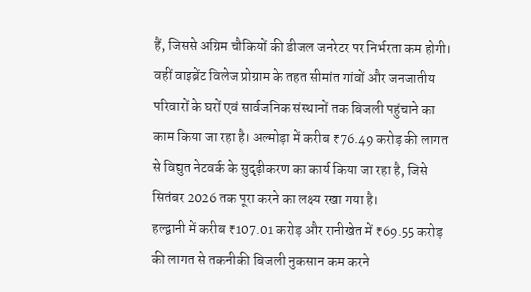हैं, जिससे अग्रिम चौकियों की डीजल जनरेटर पर निर्भरता कम होगी।
वहीं वाइब्रेंट विलेज प्रोग्राम के तहत सीमांत गांवों और जनजातीय परिवारों के घरों एवं सार्वजनिक संस्थानों तक बिजली पहुंचाने का काम किया जा रहा है। अल्मोड़ा में करीब ₹76.49 करोड़ की लागत से विद्युत नेटवर्क के सुदृढ़ीकरण का कार्य किया जा रहा है, जिसे सितंबर 2026 तक पूरा करने का लक्ष्य रखा गया है।
हल्द्वानी में करीब ₹107.01 करोड़ और रानीखेत में ₹69.55 करोड़ की लागत से तकनीकी बिजली नुकसान कम करने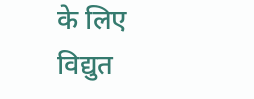के लिए विद्युत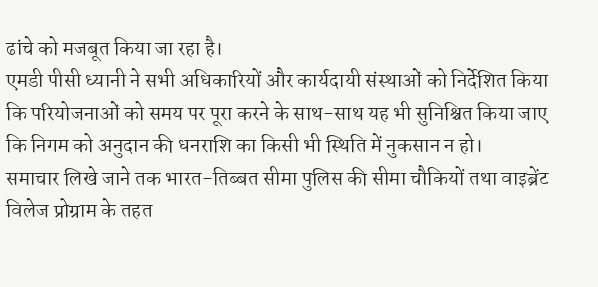ढांचे को मजबूत किया जा रहा है।
एमडी पीसी ध्यानी ने सभी अधिकारियों और कार्यदायी संस्थाओं को निर्देशित किया कि परियोजनाओं को समय पर पूरा करने के साथ-साथ यह भी सुनिश्चित किया जाए कि निगम को अनुदान की धनराशि का किसी भी स्थिति में नुकसान न हो।
समाचार लिखे जाने तक भारत-तिब्बत सीमा पुलिस की सीमा चौकियों तथा वाइब्रेंट विलेज प्रोग्राम के तहत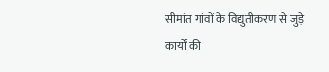सीमांत गांवों के विद्युतीकरण से जुड़े कार्यों की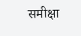समीक्षा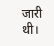जारी थी।